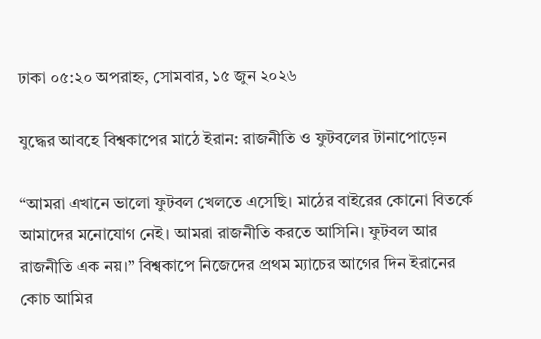ঢাকা ০৫:২০ অপরাহ্ন, সোমবার, ১৫ জুন ২০২৬

যুদ্ধের আবহে বিশ্বকাপের মাঠে ইরান: রাজনীতি ও ফুটবলের টানাপোড়েন

“আমরা এখানে ভালো ফুটবল খেলতে এসেছি। মাঠের বাইরের কোনো বিতর্কে আমাদের মনোযোগ নেই। আমরা রাজনীতি করতে আসিনি। ফুটবল আর রাজনীতি এক নয়।” বিশ্বকাপে নিজেদের প্রথম ম্যাচের আগের দিন ইরানের কোচ আমির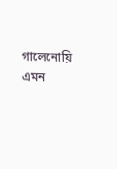গালেনোয়ি এমন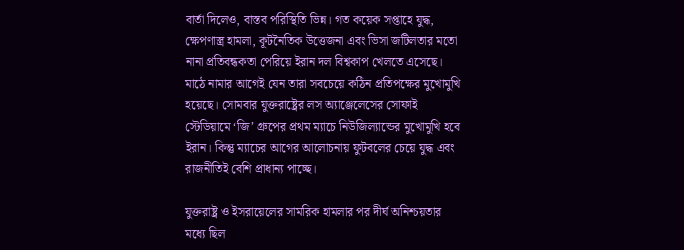বার্তা দিলেও, বাস্তব পরিস্থিতি ভিন্ন। গত কয়েক সপ্তাহে যুদ্ধ, ক্ষেপণাস্ত্র হামলা, কূটনৈতিক উত্তেজনা এবং ভিসা জটিলতার মতো নানা প্রতিবন্ধকতা পেরিয়ে ইরান দল বিশ্বকাপ খেলতে এসেছে। মাঠে নামার আগেই যেন তারা সবচেয়ে কঠিন প্রতিপক্ষের মুখোমুখি হয়েছে। সোমবার যুক্তরাষ্ট্রের লস অ্যাঞ্জেলেসের সোফাই স্টেডিয়ামে ‘জি’ গ্রুপের প্রথম ম্যাচে নিউজিল্যান্ডের মুখোমুখি হবে ইরান। কিন্তু ম্যাচের আগের আলোচনায় ফুটবলের চেয়ে যুদ্ধ এবং রাজনীতিই বেশি প্রাধান্য পাচ্ছে।

যুক্তরাষ্ট্র ও ইসরায়েলের সামরিক হামলার পর দীর্ঘ অনিশ্চয়তার মধ্যে ছিল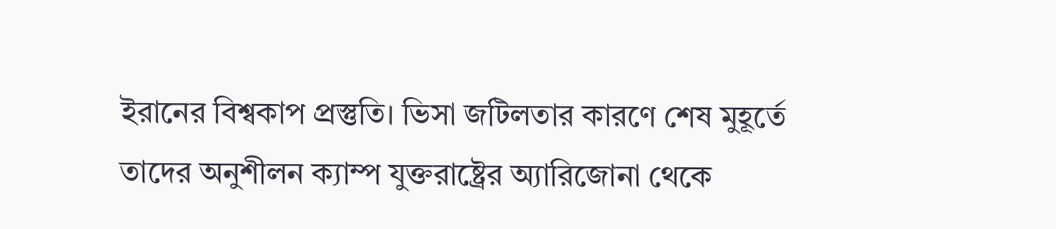ইরানের বিশ্বকাপ প্রস্তুতি। ভিসা জটিলতার কারণে শেষ মুহূর্তে তাদের অনুশীলন ক্যাম্প যুক্তরাষ্ট্রের অ্যারিজোনা থেকে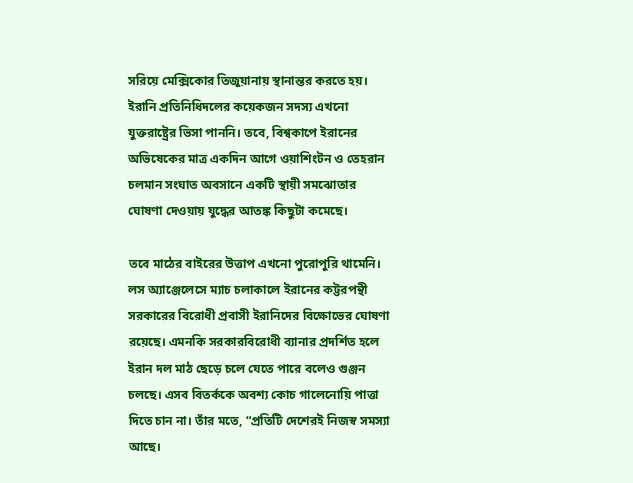সরিয়ে মেক্সিকোর তিজুয়ানায় স্থানান্তর করতে হয়। ইরানি প্রতিনিধিদলের কয়েকজন সদস্য এখনো যুক্তরাষ্ট্রের ভিসা পাননি। তবে, বিশ্বকাপে ইরানের অভিষেকের মাত্র একদিন আগে ওয়াশিংটন ও তেহরান চলমান সংঘাত অবসানে একটি স্থায়ী সমঝোতার ঘোষণা দেওয়ায় যুদ্ধের আতঙ্ক কিছুটা কমেছে।

তবে মাঠের বাইরের উত্তাপ এখনো পুরোপুরি থামেনি। লস অ্যাঞ্জেলেসে ম্যাচ চলাকালে ইরানের কট্টরপন্থী সরকারের বিরোধী প্রবাসী ইরানিদের বিক্ষোভের ঘোষণা রয়েছে। এমনকি সরকারবিরোধী ব্যানার প্রদর্শিত হলে ইরান দল মাঠ ছেড়ে চলে যেতে পারে বলেও গুঞ্জন চলছে। এসব বিতর্ককে অবশ্য কোচ গালেনোয়ি পাত্তা দিতে চান না। তাঁর মতে, “প্রতিটি দেশেরই নিজস্ব সমস্যা আছে।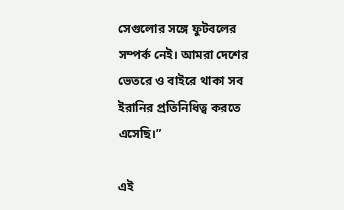সেগুলোর সঙ্গে ফুটবলের সম্পর্ক নেই। আমরা দেশের ভেতরে ও বাইরে থাকা সব ইরানির প্রতিনিধিত্ব করতে এসেছি।”

এই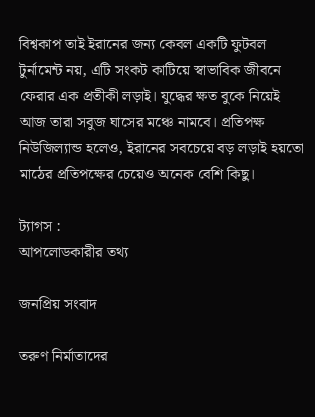বিশ্বকাপ তাই ইরানের জন্য কেবল একটি ফুটবল টুর্নামেন্ট নয়, এটি সংকট কাটিয়ে স্বাভাবিক জীবনে ফেরার এক প্রতীকী লড়াই। যুদ্ধের ক্ষত বুকে নিয়েই আজ তারা সবুজ ঘাসের মঞ্চে নামবে। প্রতিপক্ষ নিউজিল্যান্ড হলেও, ইরানের সবচেয়ে বড় লড়াই হয়তো মাঠের প্রতিপক্ষের চেয়েও অনেক বেশি কিছু।

ট্যাগস :
আপলোডকারীর তথ্য

জনপ্রিয় সংবাদ

তরুণ নির্মাতাদের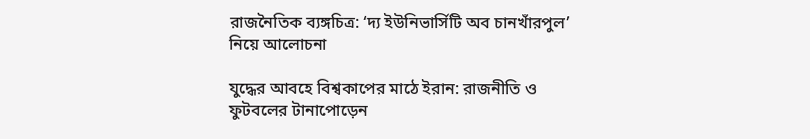রাজনৈতিক ব্যঙ্গচিত্র: ‘দ্য ইউনিভার্সিটি অব চানখাঁরপুল’ নিয়ে আলোচনা

যুদ্ধের আবহে বিশ্বকাপের মাঠে ইরান: রাজনীতি ও ফুটবলের টানাপোড়েন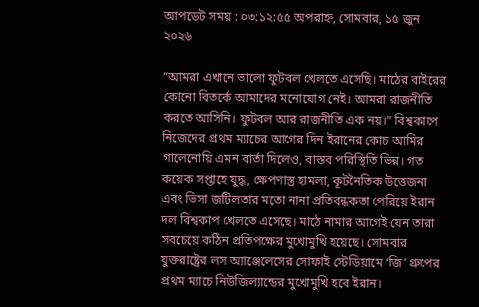আপডেট সময় : ০৩:১২:৫৫ অপরাহ্ন, সোমবার, ১৫ জুন ২০২৬

“আমরা এখানে ভালো ফুটবল খেলতে এসেছি। মাঠের বাইরের কোনো বিতর্কে আমাদের মনোযোগ নেই। আমরা রাজনীতি করতে আসিনি। ফুটবল আর রাজনীতি এক নয়।” বিশ্বকাপে নিজেদের প্রথম ম্যাচের আগের দিন ইরানের কোচ আমির গালেনোয়ি এমন বার্তা দিলেও, বাস্তব পরিস্থিতি ভিন্ন। গত কয়েক সপ্তাহে যুদ্ধ, ক্ষেপণাস্ত্র হামলা, কূটনৈতিক উত্তেজনা এবং ভিসা জটিলতার মতো নানা প্রতিবন্ধকতা পেরিয়ে ইরান দল বিশ্বকাপ খেলতে এসেছে। মাঠে নামার আগেই যেন তারা সবচেয়ে কঠিন প্রতিপক্ষের মুখোমুখি হয়েছে। সোমবার যুক্তরাষ্ট্রের লস অ্যাঞ্জেলেসের সোফাই স্টেডিয়ামে ‘জি’ গ্রুপের প্রথম ম্যাচে নিউজিল্যান্ডের মুখোমুখি হবে ইরান।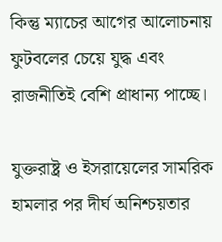কিন্তু ম্যাচের আগের আলোচনায় ফুটবলের চেয়ে যুদ্ধ এবং রাজনীতিই বেশি প্রাধান্য পাচ্ছে।

যুক্তরাষ্ট্র ও ইসরায়েলের সামরিক হামলার পর দীর্ঘ অনিশ্চয়তার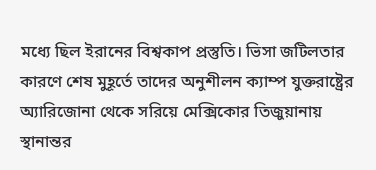মধ্যে ছিল ইরানের বিশ্বকাপ প্রস্তুতি। ভিসা জটিলতার কারণে শেষ মুহূর্তে তাদের অনুশীলন ক্যাম্প যুক্তরাষ্ট্রের অ্যারিজোনা থেকে সরিয়ে মেক্সিকোর তিজুয়ানায় স্থানান্তর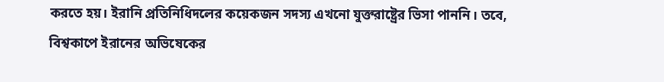করতে হয়। ইরানি প্রতিনিধিদলের কয়েকজন সদস্য এখনো যুক্তরাষ্ট্রের ভিসা পাননি। তবে, বিশ্বকাপে ইরানের অভিষেকের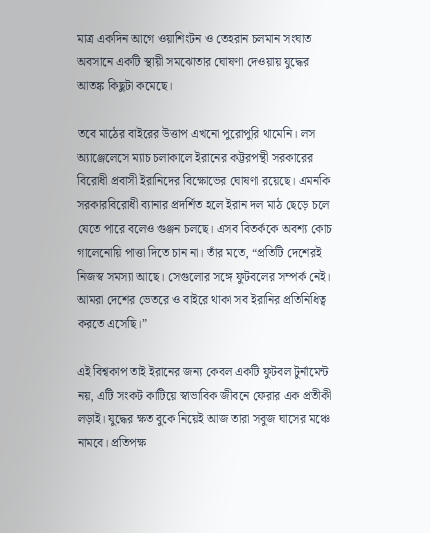মাত্র একদিন আগে ওয়াশিংটন ও তেহরান চলমান সংঘাত অবসানে একটি স্থায়ী সমঝোতার ঘোষণা দেওয়ায় যুদ্ধের আতঙ্ক কিছুটা কমেছে।

তবে মাঠের বাইরের উত্তাপ এখনো পুরোপুরি থামেনি। লস অ্যাঞ্জেলেসে ম্যাচ চলাকালে ইরানের কট্টরপন্থী সরকারের বিরোধী প্রবাসী ইরানিদের বিক্ষোভের ঘোষণা রয়েছে। এমনকি সরকারবিরোধী ব্যানার প্রদর্শিত হলে ইরান দল মাঠ ছেড়ে চলে যেতে পারে বলেও গুঞ্জন চলছে। এসব বিতর্ককে অবশ্য কোচ গালেনোয়ি পাত্তা দিতে চান না। তাঁর মতে, “প্রতিটি দেশেরই নিজস্ব সমস্যা আছে। সেগুলোর সঙ্গে ফুটবলের সম্পর্ক নেই। আমরা দেশের ভেতরে ও বাইরে থাকা সব ইরানির প্রতিনিধিত্ব করতে এসেছি।”

এই বিশ্বকাপ তাই ইরানের জন্য কেবল একটি ফুটবল টুর্নামেন্ট নয়, এটি সংকট কাটিয়ে স্বাভাবিক জীবনে ফেরার এক প্রতীকী লড়াই। যুদ্ধের ক্ষত বুকে নিয়েই আজ তারা সবুজ ঘাসের মঞ্চে নামবে। প্রতিপক্ষ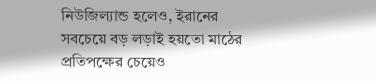নিউজিল্যান্ড হলেও, ইরানের সবচেয়ে বড় লড়াই হয়তো মাঠের প্রতিপক্ষের চেয়েও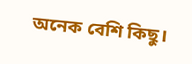অনেক বেশি কিছু।